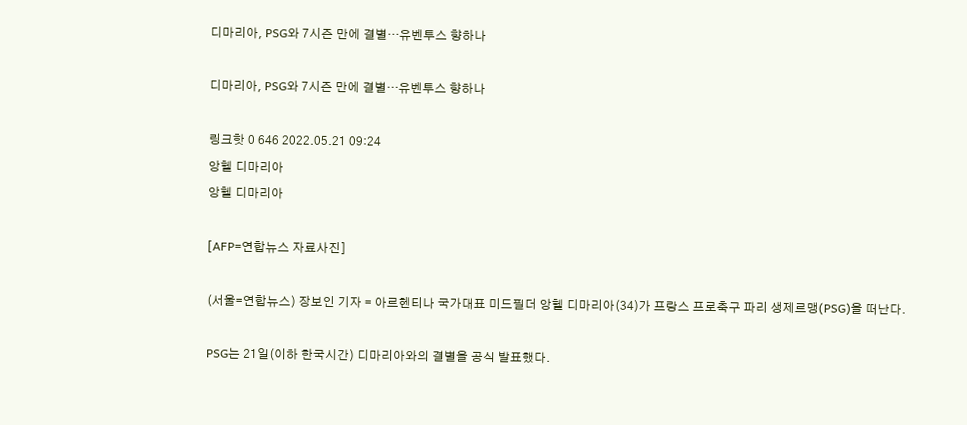디마리아, PSG와 7시즌 만에 결별…유벤투스 향하나

디마리아, PSG와 7시즌 만에 결별…유벤투스 향하나

링크핫 0 646 2022.05.21 09:24
앙헬 디마리아
앙헬 디마리아

[AFP=연합뉴스 자료사진]

(서울=연합뉴스) 장보인 기자 = 아르헨티나 국가대표 미드필더 앙헬 디마리아(34)가 프랑스 프로축구 파리 생제르맹(PSG)을 떠난다.

PSG는 21일(이하 한국시간) 디마리아와의 결별을 공식 발표했다.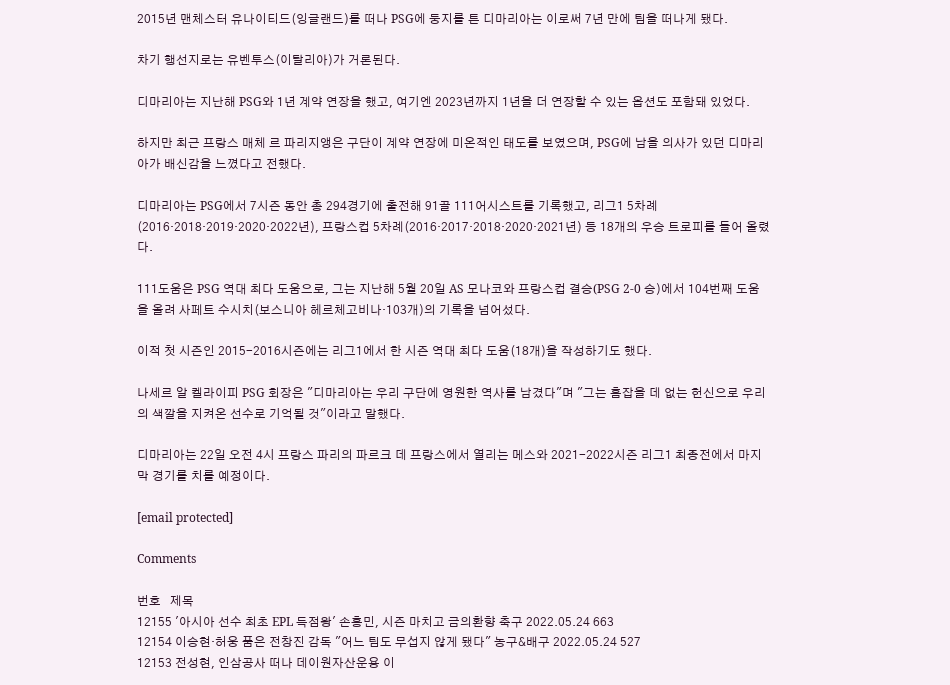2015년 맨체스터 유나이티드(잉글랜드)를 떠나 PSG에 둥지를 튼 디마리아는 이로써 7년 만에 팀을 떠나게 됐다.

차기 행선지로는 유벤투스(이탈리아)가 거론된다.

디마리아는 지난해 PSG와 1년 계약 연장을 했고, 여기엔 2023년까지 1년을 더 연장할 수 있는 옵션도 포함돼 있었다.

하지만 최근 프랑스 매체 르 파리지앵은 구단이 계약 연장에 미온적인 태도를 보였으며, PSG에 남을 의사가 있던 디마리아가 배신감을 느꼈다고 전했다.

디마리아는 PSG에서 7시즌 동안 총 294경기에 출전해 91골 111어시스트를 기록했고, 리그1 5차례(2016·2018·2019·2020·2022년), 프랑스컵 5차례(2016·2017·2018·2020·2021년) 등 18개의 우승 트로피를 들어 올렸다.

111도움은 PSG 역대 최다 도움으로, 그는 지난해 5월 20일 AS 모나코와 프랑스컵 결승(PSG 2-0 승)에서 104번째 도움을 올려 사페트 수시치(보스니아 헤르체고비나·103개)의 기록을 넘어섰다.

이적 첫 시즌인 2015-2016시즌에는 리그1에서 한 시즌 역대 최다 도움(18개)을 작성하기도 했다.

나세르 알 켈라이피 PSG 회장은 "디마리아는 우리 구단에 영원한 역사를 남겼다"며 "그는 흠잡을 데 없는 헌신으로 우리의 색깔을 지켜온 선수로 기억될 것"이라고 말했다.

디마리아는 22일 오전 4시 프랑스 파리의 파르크 데 프랑스에서 열리는 메스와 2021-2022시즌 리그1 최종전에서 마지막 경기를 치를 예정이다.

[email protected]

Comments

번호   제목
12155 '아시아 선수 최초 EPL 득점왕' 손흥민, 시즌 마치고 금의환향 축구 2022.05.24 663
12154 이승현·허웅 품은 전창진 감독 "어느 팀도 무섭지 않게 됐다" 농구&배구 2022.05.24 527
12153 전성현, 인삼공사 떠나 데이원자산운용 이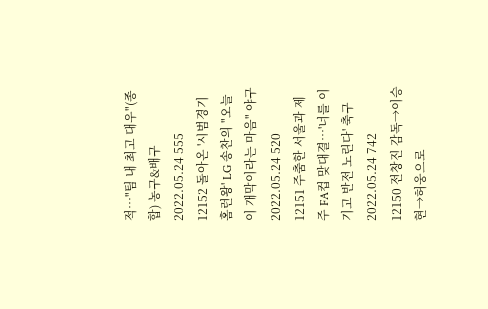적…"팀 내 최고 대우"(종합) 농구&배구 2022.05.24 555
12152 돌아온 '시범경기 홈런왕' LG 송찬의 "오늘이 개막이라는 마음" 야구 2022.05.24 520
12151 주춤한 서울과 제주 FA컵 맞대결…'너를 이기고 반전 노린다' 축구 2022.05.24 742
12150 전창진 감독→이승현→허웅으로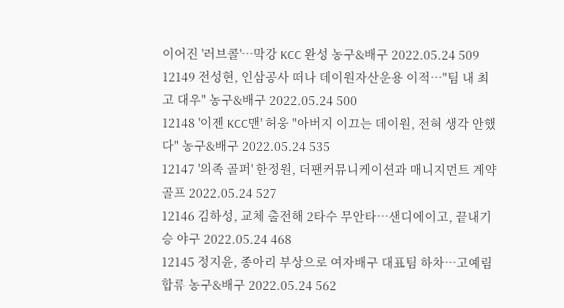이어진 '러브콜'…막강 KCC 완성 농구&배구 2022.05.24 509
12149 전성현, 인삼공사 떠나 데이원자산운용 이적…"팀 내 최고 대우" 농구&배구 2022.05.24 500
12148 '이젠 KCC맨' 허웅 "아버지 이끄는 데이원, 전혀 생각 안했다" 농구&배구 2022.05.24 535
12147 '의족 골퍼' 한정원, 더팬커뮤니케이션과 매니지먼트 계약 골프 2022.05.24 527
12146 김하성, 교체 출전해 2타수 무안타…샌디에이고, 끝내기 승 야구 2022.05.24 468
12145 정지윤, 종아리 부상으로 여자배구 대표팀 하차…고예림 합류 농구&배구 2022.05.24 562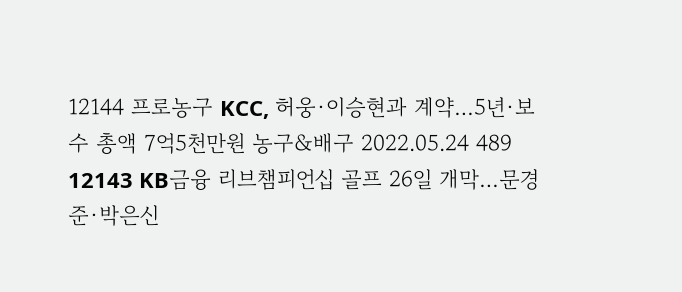12144 프로농구 KCC, 허웅·이승현과 계약…5년·보수 총액 7억5천만원 농구&배구 2022.05.24 489
12143 KB금융 리브챔피언십 골프 26일 개막…문경준·박은신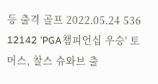등 출격 골프 2022.05.24 536
12142 'PGA챔피언십 우승' 토머스, 찰스 슈와브 출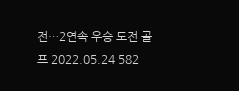전…2연속 우승 도전 골프 2022.05.24 582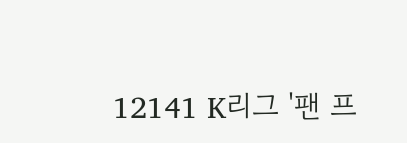12141 K리그 '팬 프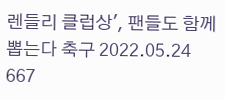렌들리 클럽상', 팬들도 함께 뽑는다 축구 2022.05.24 667